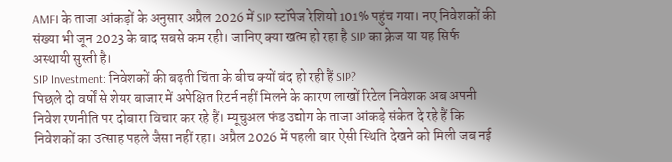AMFI के ताजा आंकड़ों के अनुसार अप्रैल 2026 में SIP स्टॉपेज रेशियो 101% पहुंच गया। नए निवेशकों की संख्या भी जून 2023 के बाद सबसे कम रही। जानिए क्या खत्म हो रहा है SIP का क्रेज या यह सिर्फ अस्थायी सुस्ती है।
SIP Investment: निवेशकों की बढ़ती चिंता के बीच क्यों बंद हो रही हैं SIP?
पिछले दो वर्षों से शेयर बाजार में अपेक्षित रिटर्न नहीं मिलने के कारण लाखों रिटेल निवेशक अब अपनी निवेश रणनीति पर दोबारा विचार कर रहे हैं। म्यूचुअल फंड उद्योग के ताजा आंकड़े संकेत दे रहे हैं कि निवेशकों का उत्साह पहले जैसा नहीं रहा। अप्रैल 2026 में पहली बार ऐसी स्थिति देखने को मिली जब नई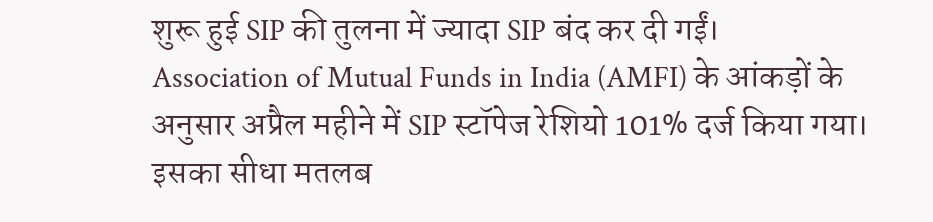शुरू हुई SIP की तुलना में ज्यादा SIP बंद कर दी गईं।
Association of Mutual Funds in India (AMFI) के आंकड़ों के अनुसार अप्रैल महीने में SIP स्टॉपेज रेशियो 101% दर्ज किया गया। इसका सीधा मतलब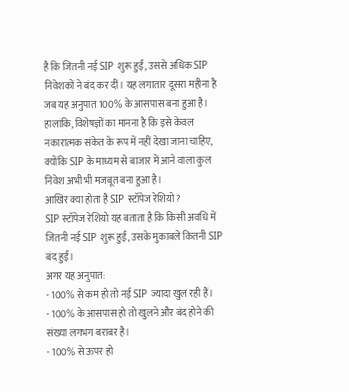है कि जितनी नई SIP शुरू हुईं, उससे अधिक SIP निवेशकों ने बंद कर दीं। यह लगातार दूसरा महीना है जब यह अनुपात 100% के आसपास बना हुआ है।
हालांकि, विशेषज्ञों का मानना है कि इसे केवल नकारात्मक संकेत के रूप में नहीं देखा जाना चाहिए, क्योंकि SIP के माध्यम से बाजार में आने वाला कुल निवेश अभी भी मजबूत बना हुआ है।
आखिर क्या होता है SIP स्टॉपेज रेशियो?
SIP स्टॉपेज रेशियो यह बताता है कि किसी अवधि में जितनी नई SIP शुरू हुईं, उसके मुकाबले कितनी SIP बंद हुईं।
अगर यह अनुपात:
- 100% से कम हो तो नई SIP ज्यादा खुल रही हैं।
- 100% के आसपास हो तो खुलने और बंद होने की संख्या लगभग बराबर है।
- 100% से ऊपर हो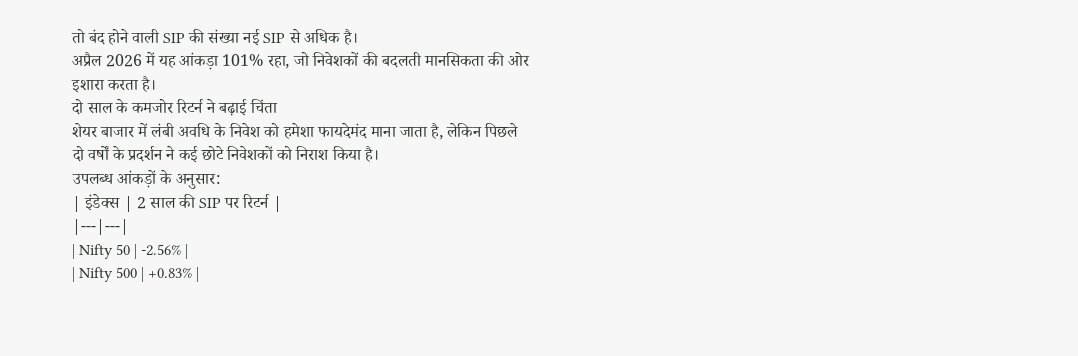तो बंद होने वाली SIP की संख्या नई SIP से अधिक है।
अप्रैल 2026 में यह आंकड़ा 101% रहा, जो निवेशकों की बदलती मानसिकता की ओर इशारा करता है।
दो साल के कमजोर रिटर्न ने बढ़ाई चिंता
शेयर बाजार में लंबी अवधि के निवेश को हमेशा फायदेमंद माना जाता है, लेकिन पिछले दो वर्षों के प्रदर्शन ने कई छोटे निवेशकों को निराश किया है।
उपलब्ध आंकड़ों के अनुसार:
| इंडेक्स | 2 साल की SIP पर रिटर्न |
|---|---|
| Nifty 50 | -2.56% |
| Nifty 500 | +0.83% |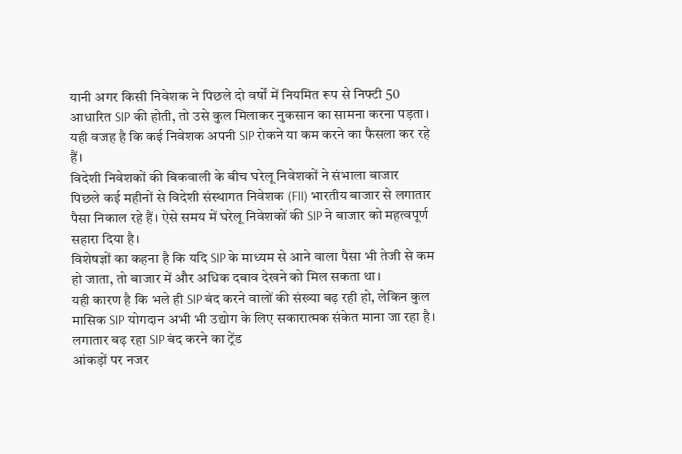यानी अगर किसी निवेशक ने पिछले दो वर्षों में नियमित रूप से निफ्टी 50 आधारित SIP की होती, तो उसे कुल मिलाकर नुकसान का सामना करना पड़ता। यही वजह है कि कई निवेशक अपनी SIP रोकने या कम करने का फैसला कर रहे हैं।
विदेशी निवेशकों की बिकवाली के बीच घरेलू निवेशकों ने संभाला बाजार
पिछले कई महीनों से विदेशी संस्थागत निवेशक (FII) भारतीय बाजार से लगातार पैसा निकाल रहे हैं। ऐसे समय में घरेलू निवेशकों की SIP ने बाजार को महत्वपूर्ण सहारा दिया है।
विशेषज्ञों का कहना है कि यदि SIP के माध्यम से आने वाला पैसा भी तेजी से कम हो जाता, तो बाजार में और अधिक दबाव देखने को मिल सकता था।
यही कारण है कि भले ही SIP बंद करने वालों की संख्या बढ़ रही हो, लेकिन कुल मासिक SIP योगदान अभी भी उद्योग के लिए सकारात्मक संकेत माना जा रहा है।
लगातार बढ़ रहा SIP बंद करने का ट्रेंड
आंकड़ों पर नजर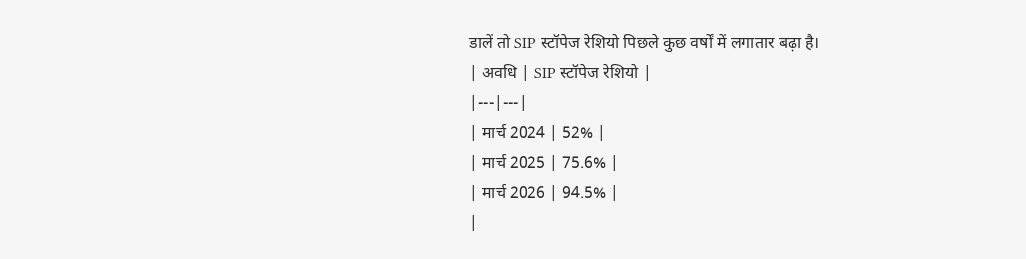डालें तो SIP स्टॉपेज रेशियो पिछले कुछ वर्षों में लगातार बढ़ा है।
| अवधि | SIP स्टॉपेज रेशियो |
|---|---|
| मार्च 2024 | 52% |
| मार्च 2025 | 75.6% |
| मार्च 2026 | 94.5% |
|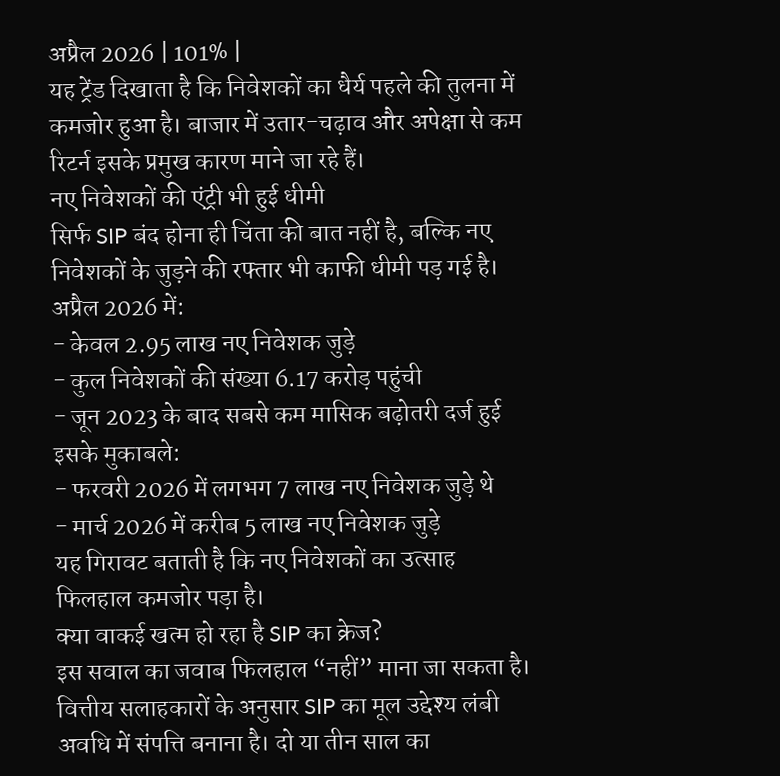अप्रैल 2026 | 101% |
यह ट्रेंड दिखाता है कि निवेशकों का धैर्य पहले की तुलना में कमजोर हुआ है। बाजार में उतार-चढ़ाव और अपेक्षा से कम रिटर्न इसके प्रमुख कारण माने जा रहे हैं।
नए निवेशकों की एंट्री भी हुई धीमी
सिर्फ SIP बंद होना ही चिंता की बात नहीं है, बल्कि नए निवेशकों के जुड़ने की रफ्तार भी काफी धीमी पड़ गई है।
अप्रैल 2026 में:
- केवल 2.95 लाख नए निवेशक जुड़े
- कुल निवेशकों की संख्या 6.17 करोड़ पहुंची
- जून 2023 के बाद सबसे कम मासिक बढ़ोतरी दर्ज हुई
इसके मुकाबले:
- फरवरी 2026 में लगभग 7 लाख नए निवेशक जुड़े थे
- मार्च 2026 में करीब 5 लाख नए निवेशक जुड़े
यह गिरावट बताती है कि नए निवेशकों का उत्साह फिलहाल कमजोर पड़ा है।
क्या वाकई खत्म हो रहा है SIP का क्रेज?
इस सवाल का जवाब फिलहाल “नहीं” माना जा सकता है।
वित्तीय सलाहकारों के अनुसार SIP का मूल उद्देश्य लंबी अवधि में संपत्ति बनाना है। दो या तीन साल का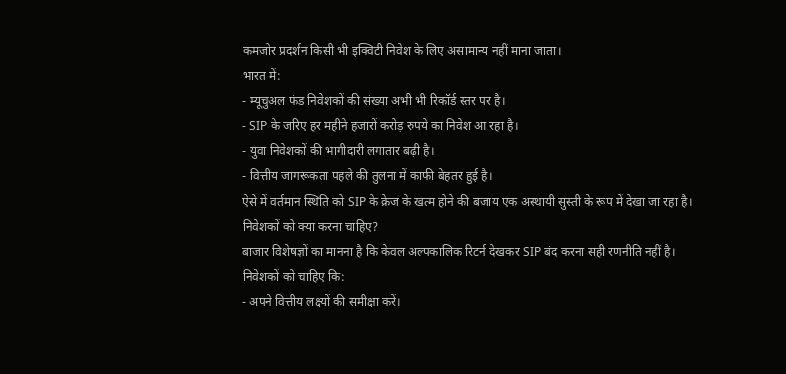कमजोर प्रदर्शन किसी भी इक्विटी निवेश के लिए असामान्य नहीं माना जाता।
भारत में:
- म्यूचुअल फंड निवेशकों की संख्या अभी भी रिकॉर्ड स्तर पर है।
- SIP के जरिए हर महीने हजारों करोड़ रुपये का निवेश आ रहा है।
- युवा निवेशकों की भागीदारी लगातार बढ़ी है।
- वित्तीय जागरूकता पहले की तुलना में काफी बेहतर हुई है।
ऐसे में वर्तमान स्थिति को SIP के क्रेज के खत्म होने की बजाय एक अस्थायी सुस्ती के रूप में देखा जा रहा है।
निवेशकों को क्या करना चाहिए?
बाजार विशेषज्ञों का मानना है कि केवल अल्पकालिक रिटर्न देखकर SIP बंद करना सही रणनीति नहीं है।
निवेशकों को चाहिए कि:
- अपने वित्तीय लक्ष्यों की समीक्षा करें।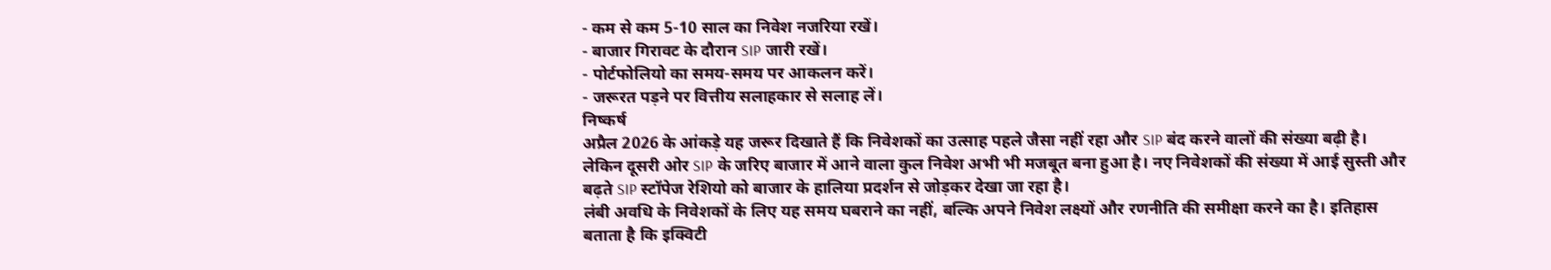- कम से कम 5-10 साल का निवेश नजरिया रखें।
- बाजार गिरावट के दौरान SIP जारी रखें।
- पोर्टफोलियो का समय-समय पर आकलन करें।
- जरूरत पड़ने पर वित्तीय सलाहकार से सलाह लें।
निष्कर्ष
अप्रैल 2026 के आंकड़े यह जरूर दिखाते हैं कि निवेशकों का उत्साह पहले जैसा नहीं रहा और SIP बंद करने वालों की संख्या बढ़ी है। लेकिन दूसरी ओर SIP के जरिए बाजार में आने वाला कुल निवेश अभी भी मजबूत बना हुआ है। नए निवेशकों की संख्या में आई सुस्ती और बढ़ते SIP स्टॉपेज रेशियो को बाजार के हालिया प्रदर्शन से जोड़कर देखा जा रहा है।
लंबी अवधि के निवेशकों के लिए यह समय घबराने का नहीं, बल्कि अपने निवेश लक्ष्यों और रणनीति की समीक्षा करने का है। इतिहास बताता है कि इक्विटी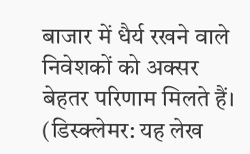बाजार में धैर्य रखने वाले निवेशकों को अक्सर बेहतर परिणाम मिलते हैं।
(डिस्क्लेमर: यह लेख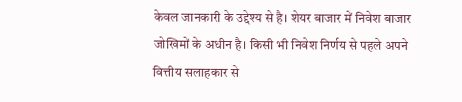केवल जानकारी के उद्देश्य से है। शेयर बाजार में निवेश बाजार जोखिमों के अधीन है। किसी भी निवेश निर्णय से पहले अपने वित्तीय सलाहकार से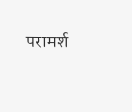परामर्श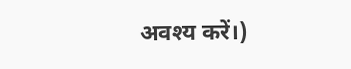अवश्य करें।)